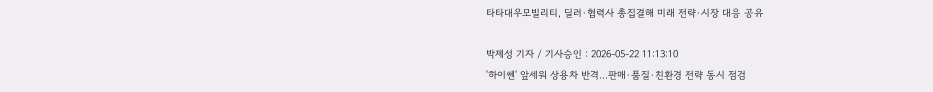타타대우모빌리티, 딜러·협력사 총집결해 미래 전략·시장 대응 공유

박제성 기자 / 기사승인 : 2026-05-22 11:13:10
'하이쎈' 앞세워 상용차 반격…판매·품질·친환경 전략 동시 점검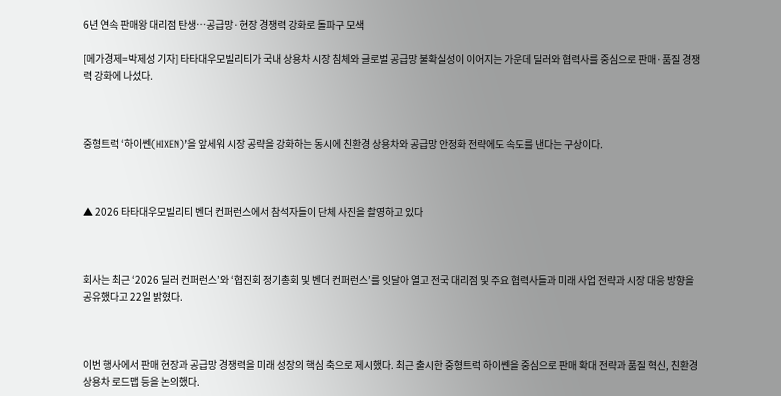6년 연속 판매왕 대리점 탄생…공급망·현장 경쟁력 강화로 돌파구 모색

[메가경제=박제성 기자] 타타대우모빌리티가 국내 상용차 시장 침체와 글로벌 공급망 불확실성이 이어지는 가운데 딜러와 협력사를 중심으로 판매·품질 경쟁력 강화에 나섰다.



중형트럭 ‘하이쎈(HIXEN)’을 앞세워 시장 공략을 강화하는 동시에 친환경 상용차와 공급망 안정화 전략에도 속도를 낸다는 구상이다.



▲ 2026 타타대우모빌리티 벤더 컨퍼런스에서 참석자들이 단체 사진을 촬영하고 있다



회사는 최근 ‘2026 딜러 컨퍼런스’와 ‘협진회 정기총회 및 벤더 컨퍼런스’를 잇달아 열고 전국 대리점 및 주요 협력사들과 미래 사업 전략과 시장 대응 방향을 공유했다고 22일 밝혔다.



이번 행사에서 판매 현장과 공급망 경쟁력을 미래 성장의 핵심 축으로 제시했다. 최근 출시한 중형트럭 하이쎈을 중심으로 판매 확대 전략과 품질 혁신, 친환경 상용차 로드맵 등을 논의했다.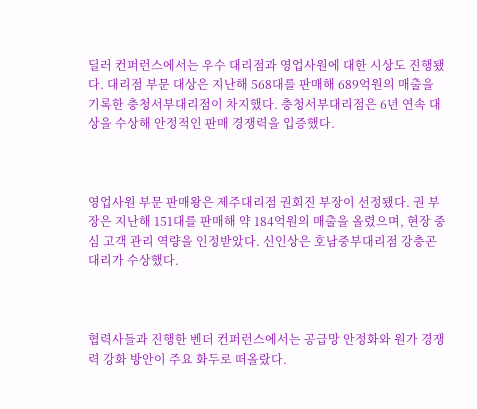딜러 컨퍼런스에서는 우수 대리점과 영업사원에 대한 시상도 진행됐다. 대리점 부문 대상은 지난해 568대를 판매해 689억원의 매출을 기록한 충청서부대리점이 차지했다. 충청서부대리점은 6년 연속 대상을 수상해 안정적인 판매 경쟁력을 입증했다.



영업사원 부문 판매왕은 제주대리점 권회진 부장이 선정됐다. 권 부장은 지난해 151대를 판매해 약 184억원의 매출을 올렸으며, 현장 중심 고객 관리 역량을 인정받았다. 신인상은 호남중부대리점 강충곤 대리가 수상했다.



협력사들과 진행한 벤더 컨퍼런스에서는 공급망 안정화와 원가 경쟁력 강화 방안이 주요 화두로 떠올랐다.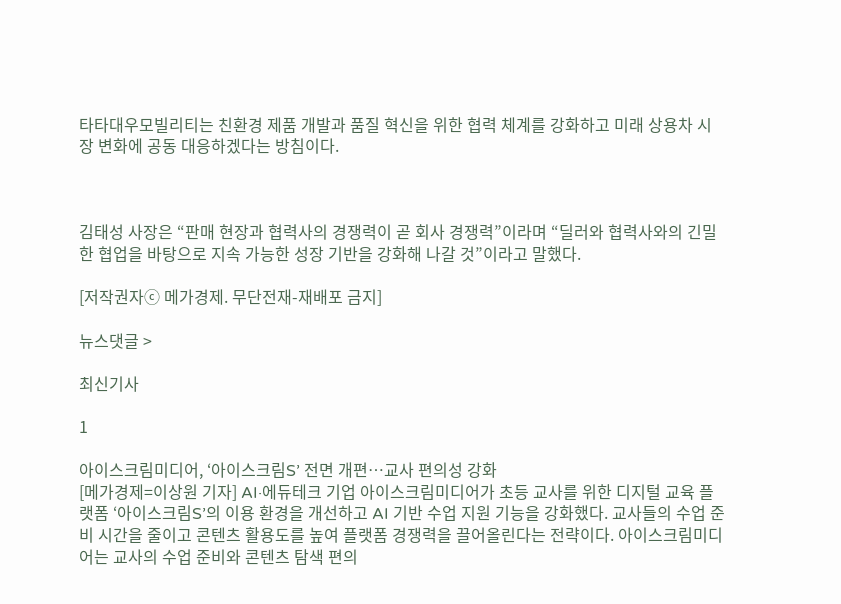타타대우모빌리티는 친환경 제품 개발과 품질 혁신을 위한 협력 체계를 강화하고 미래 상용차 시장 변화에 공동 대응하겠다는 방침이다.



김태성 사장은 “판매 현장과 협력사의 경쟁력이 곧 회사 경쟁력”이라며 “딜러와 협력사와의 긴밀한 협업을 바탕으로 지속 가능한 성장 기반을 강화해 나갈 것”이라고 말했다.

[저작권자ⓒ 메가경제. 무단전재-재배포 금지]

뉴스댓글 >

최신기사

1

아이스크림미디어, ‘아이스크림S’ 전면 개편…교사 편의성 강화
[메가경제=이상원 기자] AI·에듀테크 기업 아이스크림미디어가 초등 교사를 위한 디지털 교육 플랫폼 ‘아이스크림S’의 이용 환경을 개선하고 AI 기반 수업 지원 기능을 강화했다. 교사들의 수업 준비 시간을 줄이고 콘텐츠 활용도를 높여 플랫폼 경쟁력을 끌어올린다는 전략이다. 아이스크림미디어는 교사의 수업 준비와 콘텐츠 탐색 편의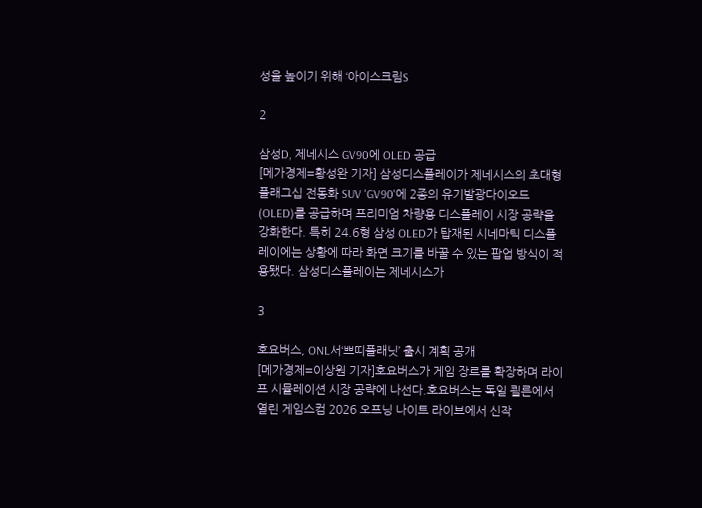성을 높이기 위해 ‘아이스크림S

2

삼성D, 제네시스 GV90에 OLED 공급
[메가경제=황성완 기자] 삼성디스플레이가 제네시스의 초대형 플래그십 전동화 SUV 'GV90'에 2종의 유기발광다이오드(OLED)를 공급하며 프리미엄 차량용 디스플레이 시장 공략을 강화한다. 특히 24.6형 삼성 OLED가 탑재된 시네마틱 디스플레이에는 상황에 따라 화면 크기를 바꿀 수 있는 팝업 방식이 적용됐다. 삼성디스플레이는 제네시스가

3

호요버스, ONL서‘쁘띠플래닛’ 출시 계획 공개
[메가경제=이상원 기자]호요버스가 게임 장르를 확장하며 라이프 시뮬레이션 시장 공략에 나선다.호요버스는 독일 쾰른에서 열린 게임스컴 2026 오프닝 나이트 라이브에서 신작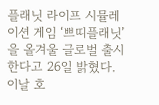플래닛 라이프 시뮬레이션 게임 ‘쁘띠플래닛’을 올겨울 글로벌 출시한다고 26일 밝혔다. 이날 호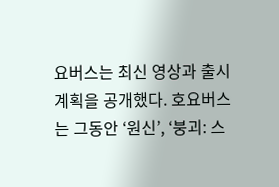요버스는 최신 영상과 출시 계획을 공개했다. 호요버스는 그동안 ‘원신’, ‘붕괴: 스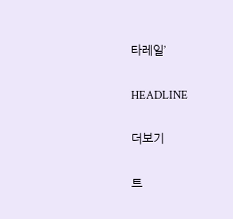타레일’

HEADLINE

더보기

트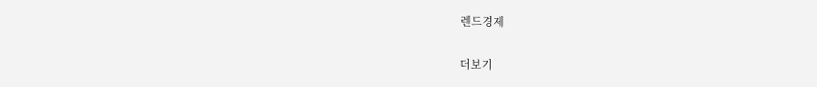렌드경제

더보기